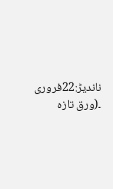ناندیڑ:22فروری ۔(ورق تازہ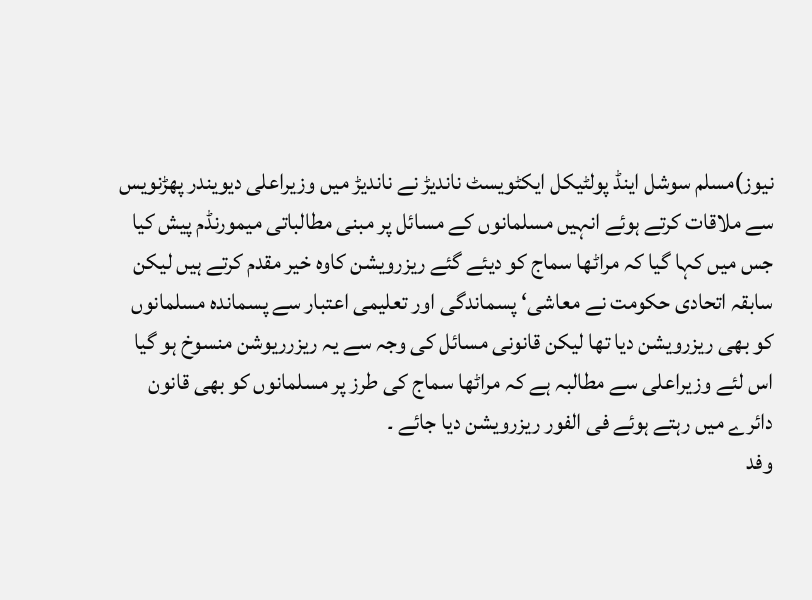نیوز)مسلم سوشل اینڈ پولٹیکل ایکٹویسٹ ناندیڑ نے ناندیڑ میں وزیراعلی دیویندر پھڑنویس سے ملاقات کرتے ہوئے انہیں مسلمانوں کے مسائل پر مبنی مطالباتی میمورنڈم پیش کیا جس میں کہا گیا کہ مراٹھا سماج کو دیئے گئے ریزرویشن کاوہ خیر مقدم کرتے ہیں لیکن سابقہ اتحادی حکومت نے معاشی‘ پسماندگی اور تعلیمی اعتبار سے پسماندہ مسلمانوں کو بھی ریزرویشن دیا تھا لیکن قانونی مسائل کی وجہ سے یہ ریزرریوشن منسوخ ہو گیا اس لئے وزیراعلی سے مطالبہ ہے کہ مراٹھا سماج کی طرز پر مسلمانوں کو بھی قانون دائرے میں رہتے ہوئے فی الفور ریزرویشن دیا جائے ۔
وفد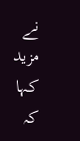نے مزید کہا کہ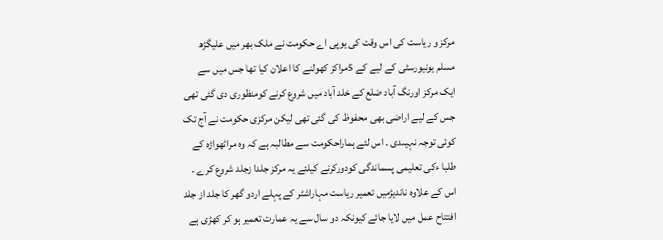مرکز و ریاست کی اس وقت کی یوپی اے حکومت نے ملک بھر میں علیگڑھ مسلم یونیورسٹی کے لیے کے 5مراکز کھولنے کا اعلان کیا تھا جس میں سے ایک مرکز اورنگ آباد ضلع کے خلد آباد میں شروع کرنے کومنظوری دی گئی تھی جس کے لیے اراضی بھی محفوظ کی گئی تھی لیکن مرکزی حکومت نے آج تک کوئی توجہ نہیںدی ۔ اس لئے ہماراحکومت سے مطالبہ ہے کہ وہ مراٹھواڑہ کے طلبا ءکی تعلیمی پسماندگی کودورکرنے کیلئے یہ مرکز جلدا زجلد شروع کرے ۔ اس کے علاوہ ناندیڑمیں تعمیر ریاست مہاراشٹر کے پہلے اردو گھر کا جلد از جلد افتتاح عمل میں لایا جائے کیونکہ دو سال سے یہ عمارت تعمیر ہو کر کھڑی ہے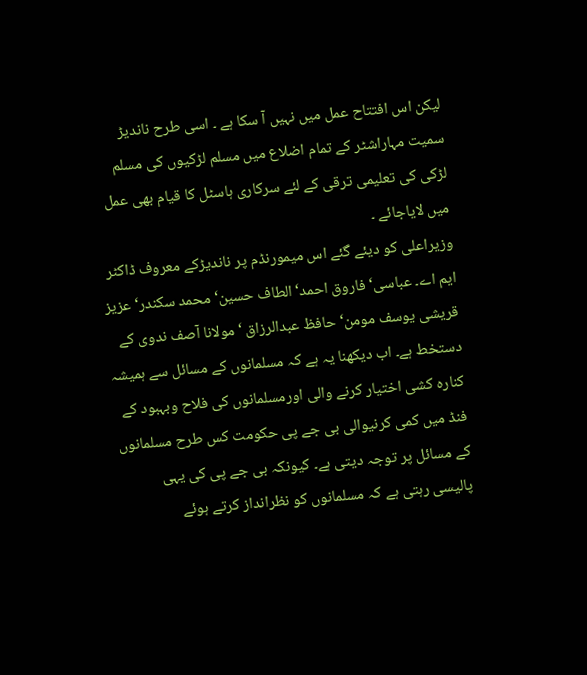لیکن اس افتتاح عمل میں نہیں آ سکا ہے ۔ اسی طرح ناندیڑ سمیت مہاراشٹر کے تمام اضلاع میں مسلم لڑکیوں کی مسلم لڑکی کی تعلیمی ترقی کے لئے سرکاری ہاسٹل کا قیام بھی عمل میں لایاجائے ۔
وزیراعلی کو دیئے گئے اس میمورنڈم پر ناندیڑکے معروف ڈاکٹر ایم اے۔ عباسی‘ فاروق احمد‘ الطاف حسین‘ محمد سکندر‘ عزیز قریشی یوسف مومن‘ حافظ عبدالرزاق ‘مولانا آصف ندوی کے دستخط ہے۔ اب دیکھنا یہ ہے کہ مسلمانوں کے مسائل سے ہمیشہ کنارہ کشی اختیار کرنے والی اورمسلمانوں کی فلاح وبہبود کے فنڈ میں کمی کرنیوالی بی جے پی حکومت کس طرح مسلمانوں کے مسائل پر توجہ دیتی ہے۔ کیونکہ بی جے پی کی یہی پالیسی رہتی ہے کہ مسلمانوں کو نظرانداز کرتے ہوئے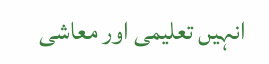انہیں تعلیمی اور معاشی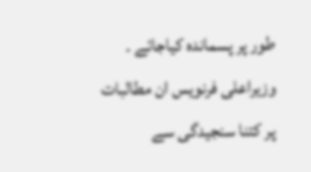طور پر پسماندہ کیاجائے ۔ وزیراعلی فرنویس ان مطالبات پر کتنا سنجیدگی سے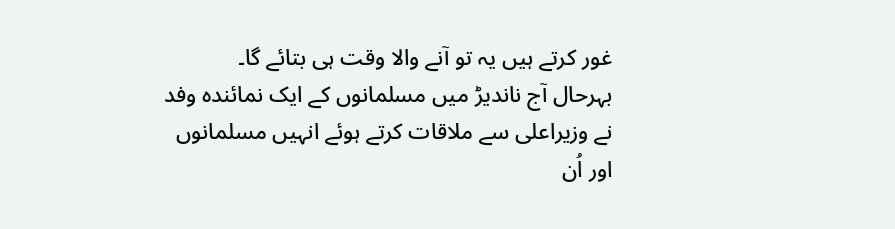غور کرتے ہیں یہ تو آنے والا وقت ہی بتائے گا۔
بہرحال آج ناندیڑ میں مسلمانوں کے ایک نمائندہ وفد نے وزیراعلی سے ملاقات کرتے ہوئے انہیں مسلمانوں اور اُن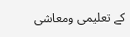کے تعلیمی ومعاشی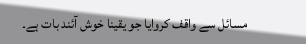مسائل سے واقف کروایا جو یقینا خوش آئند بات ہے۔